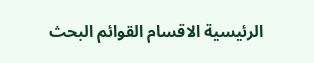الرئيسية الاقسام القوائم البحث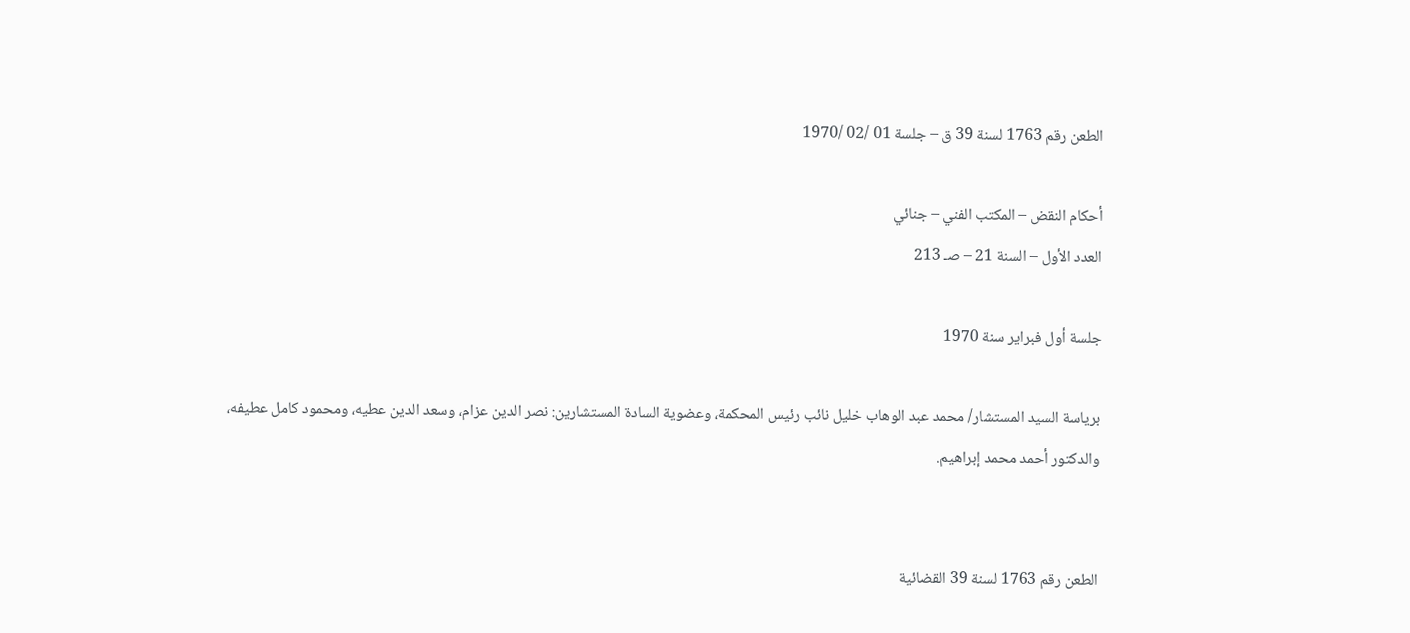الطعن رقم 1763 لسنة 39 ق – جلسة 01 /02 /1970

أحكام النقض – المكتب الفني – جنائي
العدد الأول – السنة 21 – صـ 213

جلسة أول فبراير سنة 1970

برياسة السيد المستشار/ محمد عبد الوهاب خليل نائب رئيس المحكمة، وعضوية السادة المستشارين: نصر الدين عزام، وسعد الدين عطيه، ومحمود كامل عطيفه، والدكتور أحمد محمد إبراهيم.


الطعن رقم 1763 لسنة 39 القضائية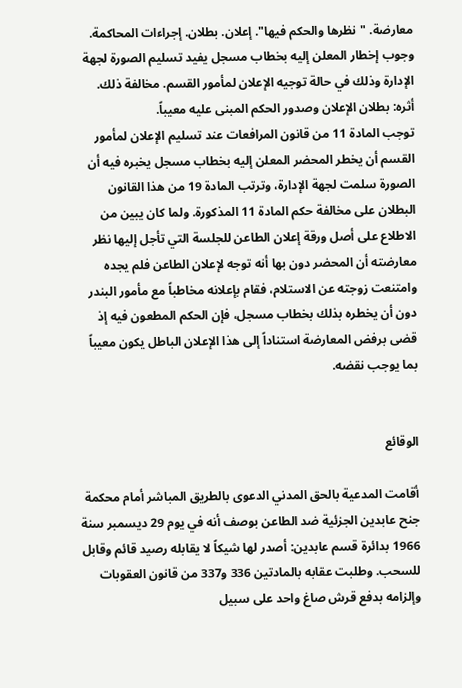معارضة. "نظرها والحكم فيها". إعلان. بطلان. إجراءات المحاكمة.
وجوب إخطار المعلن إليه بخطاب مسجل يفيد تسليم الصورة لجهة الإدارة وذلك في حالة توجيه الإعلان لمأمور القسم. مخالفة ذلك. أثره: بطلان الإعلان وصدور الحكم المبنى عليه معيباً.
توجب المادة 11 من قانون المرافعات عند تسليم الإعلان لمأمور القسم أن يخطر المحضر المعلن إليه بخطاب مسجل يخبره فيه أن الصورة سلمت لجهة الإدارة، وترتب المادة 19 من هذا القانون البطلان على مخالفة حكم المادة 11 المذكورة. ولما كان يبين من الاطلاع على أصل ورقة إعلان الطاعن للجلسة التي تأجل إليها نظر معارضته أن المحضر دون بها أنه توجه لإعلان الطاعن فلم يجده وامتنعت زوجته عن الاستلام، فقام بإعلانه مخاطباً مع مأمور البندر دون أن يخطره بذلك بخطاب مسجل، فإن الحكم المطعون فيه إذ قضى برفض المعارضة استناداً إلى هذا الإعلان الباطل يكون معيباً بما يوجب نقضه.


الوقائع

أقامت المدعية بالحق المدني الدعوى بالطريق المباشر أمام محكمة جنح عابدين الجزئية ضد الطاعن بوصف أنه في يوم 29 ديسمبر سنة 1966 بدائرة قسم عابدين: أصدر لها شيكاً لا يقابله رصيد قائم وقابل للسحب. وطلبت عقابه بالمادتين 336 و337 من قانون العقوبات وإلزامه بدفع قرش صاغ واحد على سبيل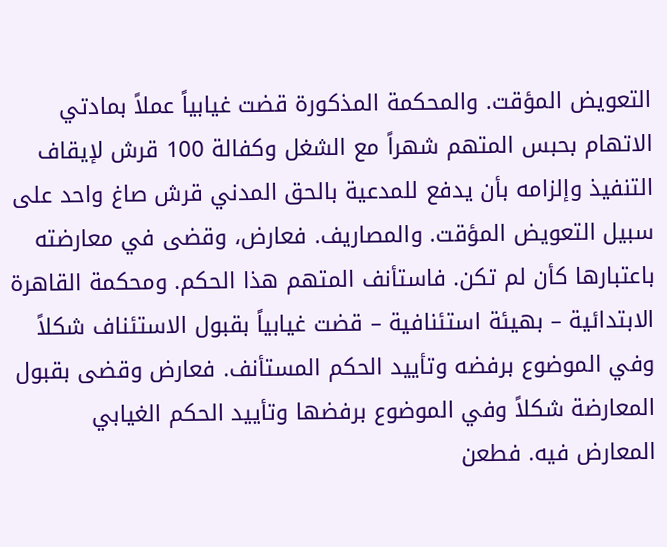التعويض المؤقت. والمحكمة المذكورة قضت غيابياً عملاً بمادتي الاتهام بحبس المتهم شهراً مع الشغل وكفالة 100 قرش لإيقاف التنفيذ وإلزامه بأن يدفع للمدعية بالحق المدني قرش صاغ واحد على سبيل التعويض المؤقت. والمصاريف. فعارض، وقضى في معارضته باعتبارها كأن لم تكن. فاستأنف المتهم هذا الحكم. ومحكمة القاهرة الابتدائية – بهيئة استئنافية – قضت غيابياً بقبول الاستئناف شكلاً وفي الموضوع برفضه وتأييد الحكم المستأنف. فعارض وقضى بقبول المعارضة شكلاً وفي الموضوع برفضها وتأييد الحكم الغيابي المعارض فيه. فطعن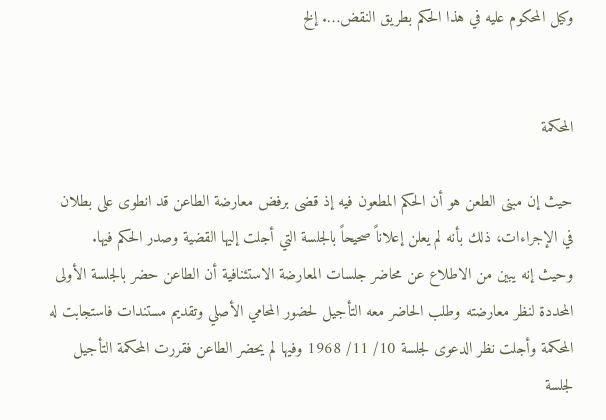وكيل المحكوم عليه في هذا الحكم بطريق النقض…. إلخ


المحكمة

حيث إن مبنى الطعن هو أن الحكم المطعون فيه إذ قضى برفض معارضة الطاعن قد انطوى على بطلان في الإجراءات، ذلك بأنه لم يعلن إعلاناً صحيحاً بالجلسة التي أجلت إليها القضية وصدر الحكم فيها.
وحيث إنه يبين من الاطلاع عن محاضر جلسات المعارضة الاستئنافية أن الطاعن حضر بالجلسة الأولى المحددة لنظر معارضته وطلب الحاضر معه التأجيل لحضور المحامي الأصلي وتقديم مستندات فاستجابت له المحكمة وأجلت نظر الدعوى لجلسة 10/ 11/ 1968 وفيها لم يحضر الطاعن فقررت المحكمة التأجيل لجلسة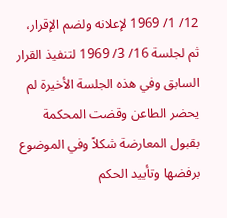12/ 1/ 1969 لإعلانه ولضم الإقرار، ثم لجلسة 16/ 3/ 1969 لتنفيذ القرار السابق وفي هذه الجلسة الأخيرة لم يحضر الطاعن وقضت المحكمة بقبول المعارضة شكلاً وفي الموضوع برفضها وتأييد الحكم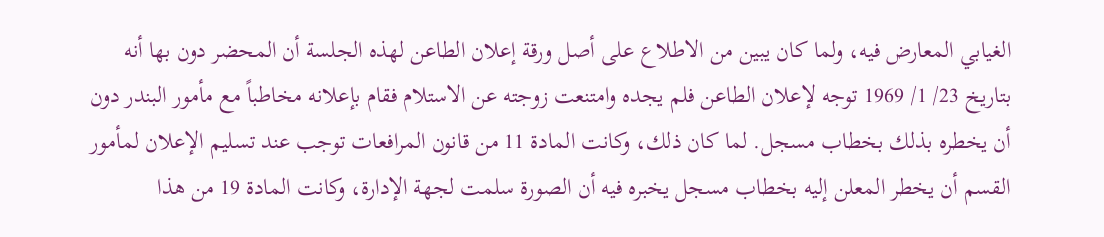الغيابي المعارض فيه، ولما كان يبين من الاطلاع على أصل ورقة إعلان الطاعن لهذه الجلسة أن المحضر دون بها أنه بتاريخ 23/ 1/ 1969 توجه لإعلان الطاعن فلم يجده وامتنعت زوجته عن الاستلام فقام بإعلانه مخاطباً مع مأمور البندر دون أن يخطره بذلك بخطاب مسجل. لما كان ذلك، وكانت المادة 11 من قانون المرافعات توجب عند تسليم الإعلان لمأمور القسم أن يخطر المعلن إليه بخطاب مسجل يخبره فيه أن الصورة سلمت لجهة الإدارة، وكانت المادة 19 من هذا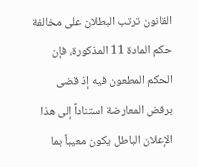القانون ترتب البطلان على مخالفة حكم المادة 11 المذكورة، فإن الحكم المطعون فيه إذ قضى برفض المعارضة استناداً إلى هذا الإعلان الباطل يكون معيباً بما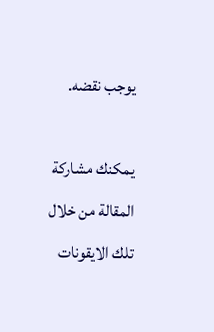يوجب نقضه.

يمكنك مشاركة المقالة من خلال تلك الايقونات